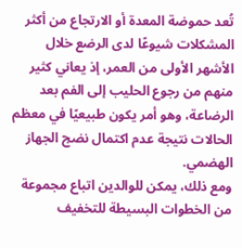تُعد حموضة المعدة أو الارتجاع من أكثر المشكلات شيوعًا لدى الرضع خلال الأشهر الأولى من العمر، إذ يعاني كثير منهم من رجوع الحليب إلى الفم بعد الرضاعة، وهو أمر يكون طبيعيًا في معظم الحالات نتيجة عدم اكتمال نضج الجهاز الهضمي.
ومع ذلك، يمكن للوالدين اتباع مجموعة من الخطوات البسيطة للتخفيف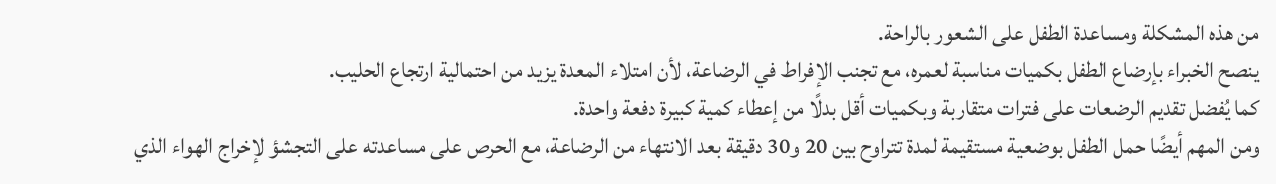من هذه المشكلة ومساعدة الطفل على الشعور بالراحة.
ينصح الخبراء بإرضاع الطفل بكميات مناسبة لعمره، مع تجنب الإفراط في الرضاعة، لأن امتلاء المعدة يزيد من احتمالية ارتجاع الحليب.
كما يُفضل تقديم الرضعات على فترات متقاربة وبكميات أقل بدلًا من إعطاء كمية كبيرة دفعة واحدة.
ومن المهم أيضًا حمل الطفل بوضعية مستقيمة لمدة تتراوح بين 20 و30 دقيقة بعد الانتهاء من الرضاعة، مع الحرص على مساعدته على التجشؤ لإخراج الهواء الذي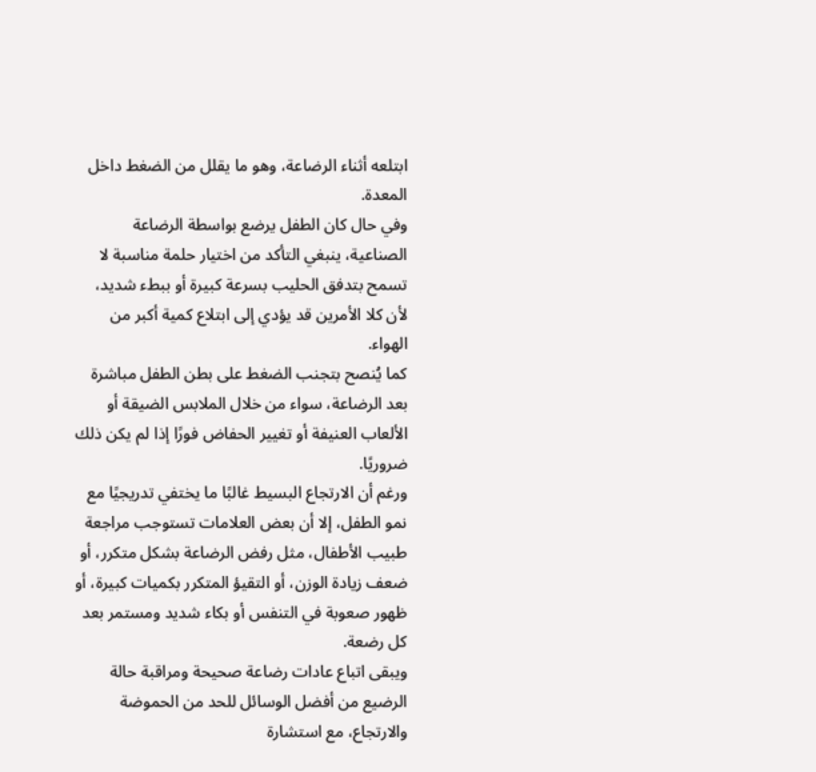ابتلعه أثناء الرضاعة، وهو ما يقلل من الضغط داخل المعدة.
وفي حال كان الطفل يرضع بواسطة الرضاعة الصناعية، ينبغي التأكد من اختيار حلمة مناسبة لا تسمح بتدفق الحليب بسرعة كبيرة أو ببطء شديد، لأن كلا الأمرين قد يؤدي إلى ابتلاع كمية أكبر من الهواء.
كما يُنصح بتجنب الضغط على بطن الطفل مباشرة بعد الرضاعة، سواء من خلال الملابس الضيقة أو الألعاب العنيفة أو تغيير الحفاض فورًا إذا لم يكن ذلك ضروريًا.
ورغم أن الارتجاع البسيط غالبًا ما يختفي تدريجيًا مع نمو الطفل، إلا أن بعض العلامات تستوجب مراجعة طبيب الأطفال، مثل رفض الرضاعة بشكل متكرر، أو ضعف زيادة الوزن، أو التقيؤ المتكرر بكميات كبيرة، أو ظهور صعوبة في التنفس أو بكاء شديد ومستمر بعد كل رضعة.
ويبقى اتباع عادات رضاعة صحيحة ومراقبة حالة الرضيع من أفضل الوسائل للحد من الحموضة والارتجاع، مع استشارة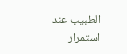الطبيب عند استمرار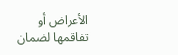الأعراض أو تفاقمها لضمان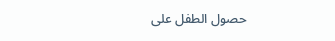حصول الطفل على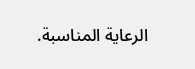الرعاية المناسبة.